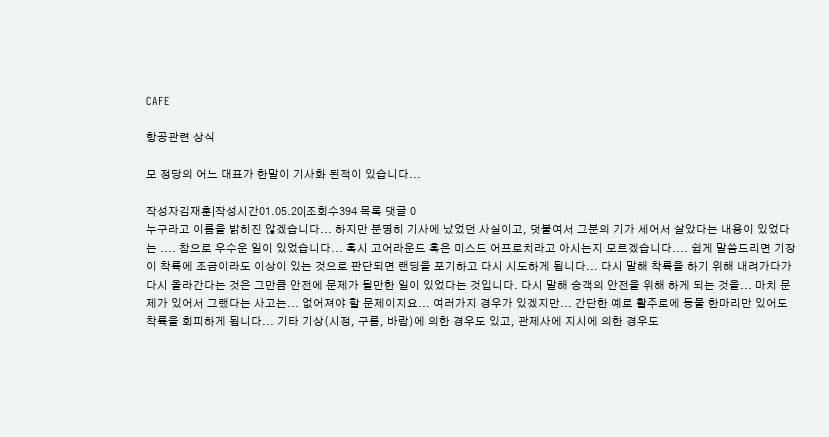CAFE

항공관련 상식

모 정당의 어느 대표가 한말이 기사화 된적이 있습니다...

작성자김재훈|작성시간01.05.20|조회수394 목록 댓글 0
누구라고 이름을 밝히진 않겠습니다... 하지만 분명히 기사에 났었던 사실이고, 덧붙여서 그분의 기가 세어서 살았다는 내용이 있었다는 .... 참으로 우수운 일이 있었습니다... 혹시 고어라운드 혹은 미스드 어프로치라고 아시는지 모르겠습니다.... 쉽게 말씀드리면 기장이 착륙에 조금이라도 이상이 있는 것으로 판단되면 랜딩을 포기하고 다시 시도하게 됩니다... 다시 말해 착륙을 하기 위해 내려가다가 다시 올라간다는 것은 그만큼 안전에 문제가 될만한 일이 있었다는 것입니다. 다시 말해 승객의 안전을 위해 하게 되는 것을... 마치 문제가 있어서 그랬다는 사고는... 없어져야 할 문제이지요... 여러가지 경우가 있겠지만... 간단한 예로 활주로에 동물 한마리만 있어도 착륙을 회피하게 됩니다... 기타 기상(시정, 구름, 바람)에 의한 경우도 있고, 관제사에 지시에 의한 경우도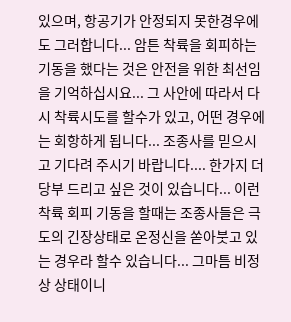있으며, 항공기가 안정되지 못한경우에도 그러합니다... 암튼 착륙을 회피하는 기동을 했다는 것은 안전을 위한 최선임을 기억하십시요... 그 사안에 따라서 다시 착륙시도를 할수가 있고, 어떤 경우에는 회항하게 됩니다... 조종사를 믿으시고 기다려 주시기 바랍니다.... 한가지 더 당부 드리고 싶은 것이 있습니다... 이런 착륙 회피 기동을 할때는 조종사들은 극도의 긴장상태로 온정신을 쏟아붓고 있는 경우라 할수 있습니다... 그마틈 비정상 상태이니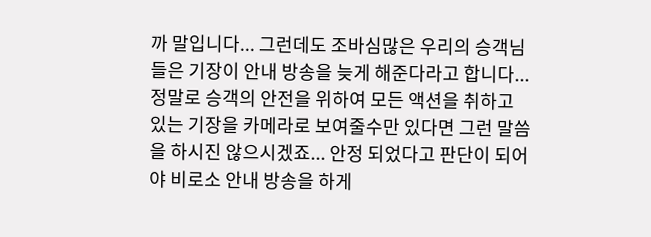까 말입니다... 그런데도 조바심많은 우리의 승객님들은 기장이 안내 방송을 늦게 해준다라고 합니다... 정말로 승객의 안전을 위하여 모든 액션을 취하고 있는 기장을 카메라로 보여줄수만 있다면 그런 말씀을 하시진 않으시겠죠... 안정 되었다고 판단이 되어야 비로소 안내 방송을 하게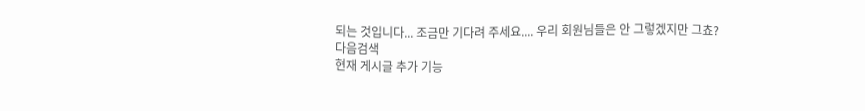되는 것입니다... 조금만 기다려 주세요.... 우리 회원님들은 안 그렇겠지만 그쵸?
다음검색
현재 게시글 추가 기능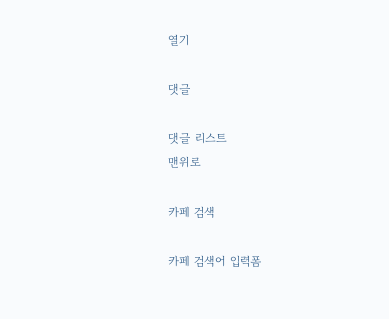열기

댓글

댓글 리스트
맨위로

카페 검색

카페 검색어 입력폼